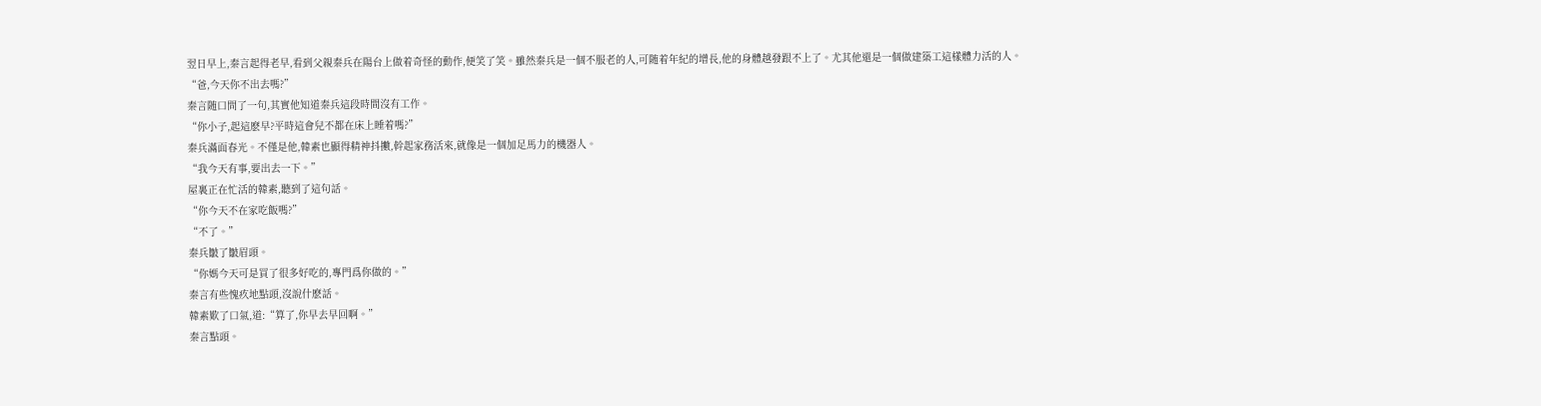翌日早上,秦言起得老早,看到父親秦兵在陽台上做着奇怪的動作,便笑了笑。雖然秦兵是一個不服老的人,可随着年紀的增長,他的身體越發跟不上了。尤其他還是一個做建築工這樣體力活的人。
“爸,今天你不出去嗎?”
秦言随口問了一句,其實他知道秦兵這段時間沒有工作。
“你小子,起這麽早?平時這會兒不都在床上睡着嗎?”
秦兵滿面春光。不僅是他,韓素也顯得精神抖擻,幹起家務活來,就像是一個加足馬力的機器人。
“我今天有事,要出去一下。”
屋裏正在忙活的韓素,聽到了這句話。
“你今天不在家吃飯嗎?”
“不了。”
秦兵皺了皺眉頭。
“你媽今天可是買了很多好吃的,專門爲你做的。”
秦言有些愧疚地點頭,沒說什麽話。
韓素歎了口氣,道:“算了,你早去早回啊。”
秦言點頭。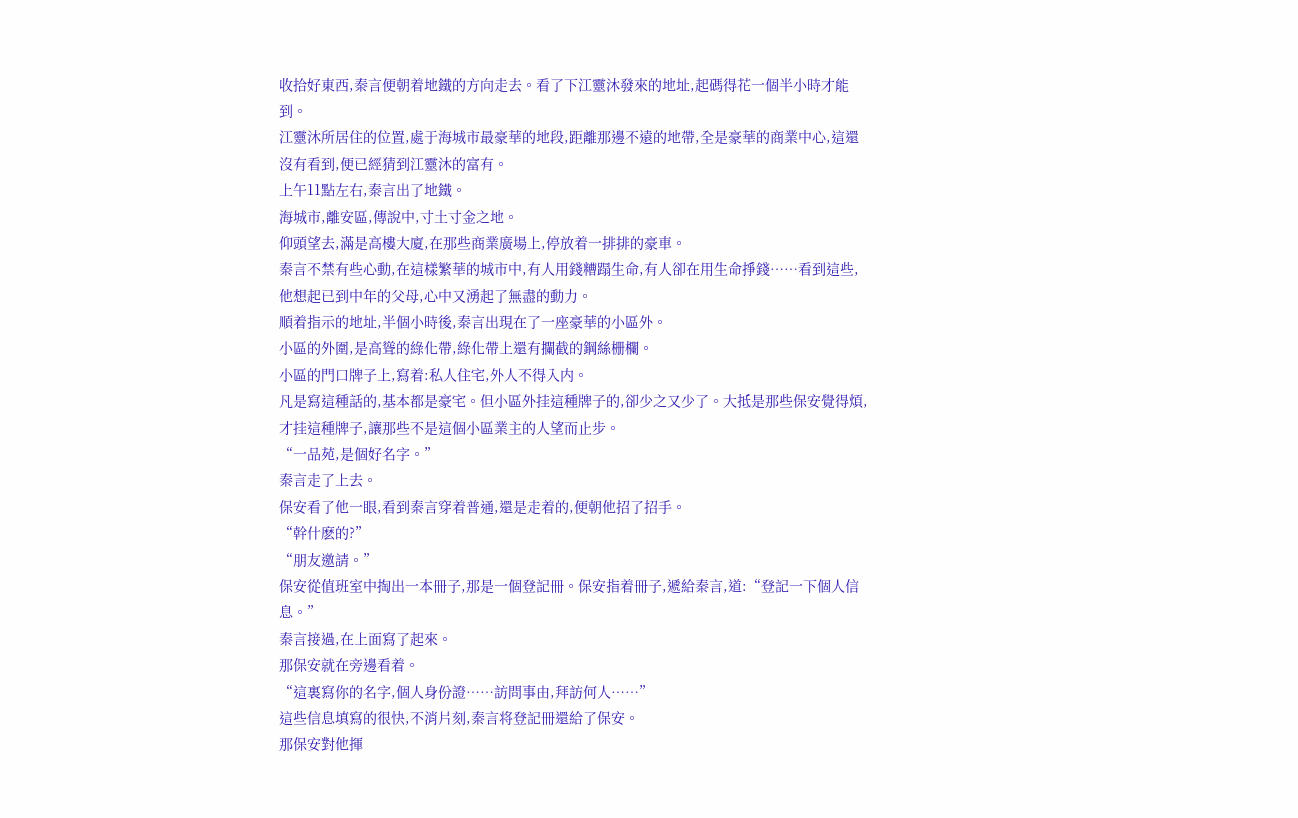收拾好東西,秦言便朝着地鐵的方向走去。看了下江靈沐發來的地址,起碼得花一個半小時才能到。
江靈沐所居住的位置,處于海城市最豪華的地段,距離那邊不遠的地帶,全是豪華的商業中心,這還沒有看到,便已經猜到江靈沐的富有。
上午11點左右,秦言出了地鐵。
海城市,離安區,傳說中,寸土寸金之地。
仰頭望去,滿是高樓大廈,在那些商業廣場上,停放着一排排的豪車。
秦言不禁有些心動,在這樣繁華的城市中,有人用錢糟蹋生命,有人卻在用生命掙錢……看到這些,他想起已到中年的父母,心中又湧起了無盡的動力。
順着指示的地址,半個小時後,秦言出現在了一座豪華的小區外。
小區的外圍,是高聳的綠化帶,綠化帶上還有攔截的鋼絲栅欄。
小區的門口牌子上,寫着:私人住宅,外人不得入内。
凡是寫這種話的,基本都是豪宅。但小區外挂這種牌子的,卻少之又少了。大抵是那些保安覺得煩,才挂這種牌子,讓那些不是這個小區業主的人望而止步。
“一品苑,是個好名字。”
秦言走了上去。
保安看了他一眼,看到秦言穿着普通,還是走着的,便朝他招了招手。
“幹什麽的?”
“朋友邀請。”
保安從值班室中掏出一本冊子,那是一個登記冊。保安指着冊子,遞給秦言,道:“登記一下個人信息。”
秦言接過,在上面寫了起來。
那保安就在旁邊看着。
“這裏寫你的名字,個人身份證……訪問事由,拜訪何人……”
這些信息填寫的很快,不消片刻,秦言将登記冊還給了保安。
那保安對他揮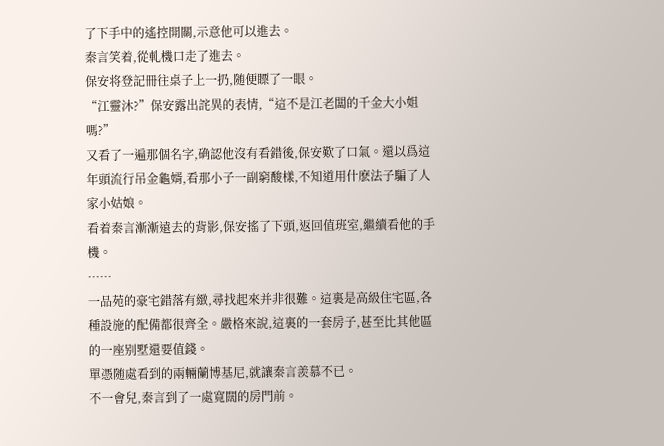了下手中的遙控開關,示意他可以進去。
秦言笑着,從軋機口走了進去。
保安将登記冊往桌子上一扔,随便瞟了一眼。
“江靈沐?”保安露出詫異的表情,“這不是江老闆的千金大小姐嗎?”
又看了一遍那個名字,确認他沒有看錯後,保安歎了口氣。還以爲這年頭流行吊金龜婿,看那小子一副窮酸樣,不知道用什麽法子騙了人家小姑娘。
看着秦言漸漸遠去的背影,保安搖了下頭,返回值班室,繼續看他的手機。
……
一品苑的豪宅錯落有緻,尋找起來并非很難。這裏是高級住宅區,各種設施的配備都很齊全。嚴格來說,這裏的一套房子,甚至比其他區的一座别墅還要值錢。
單憑随處看到的兩輛蘭博基尼,就讓秦言羨慕不已。
不一會兒,秦言到了一處寬闊的房門前。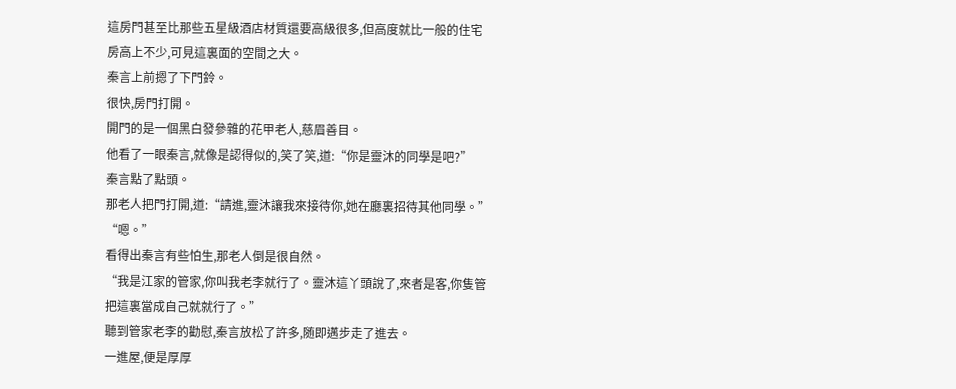這房門甚至比那些五星級酒店材質還要高級很多,但高度就比一般的住宅房高上不少,可見這裏面的空間之大。
秦言上前摁了下門鈴。
很快,房門打開。
開門的是一個黑白發參雜的花甲老人,慈眉善目。
他看了一眼秦言,就像是認得似的,笑了笑,道:“你是靈沐的同學是吧?”
秦言點了點頭。
那老人把門打開,道:“請進,靈沐讓我來接待你,她在廳裏招待其他同學。”
“嗯。”
看得出秦言有些怕生,那老人倒是很自然。
“我是江家的管家,你叫我老李就行了。靈沐這丫頭說了,來者是客,你隻管把這裏當成自己就就行了。”
聽到管家老李的勸慰,秦言放松了許多,随即邁步走了進去。
一進屋,便是厚厚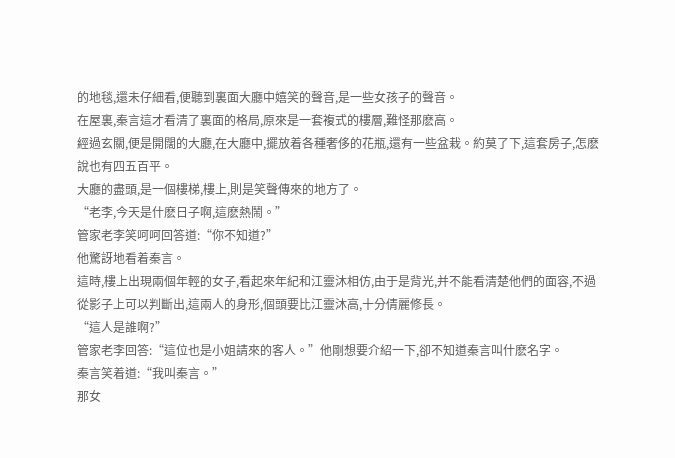的地毯,還未仔細看,便聽到裏面大廳中嬉笑的聲音,是一些女孩子的聲音。
在屋裏,秦言這才看清了裏面的格局,原來是一套複式的樓層,難怪那麽高。
經過玄關,便是開闊的大廳,在大廳中,擺放着各種奢侈的花瓶,還有一些盆栽。約莫了下,這套房子,怎麽說也有四五百平。
大廳的盡頭,是一個樓梯,樓上,則是笑聲傳來的地方了。
“老李,今天是什麽日子啊,這麽熱鬧。”
管家老李笑呵呵回答道:“你不知道?”
他驚訝地看着秦言。
這時,樓上出現兩個年輕的女子,看起來年紀和江靈沐相仿,由于是背光,并不能看清楚他們的面容,不過從影子上可以判斷出,這兩人的身形,個頭要比江靈沐高,十分倩麗修長。
“這人是誰啊?”
管家老李回答:“這位也是小姐請來的客人。”他剛想要介紹一下,卻不知道秦言叫什麽名字。
秦言笑着道:“我叫秦言。”
那女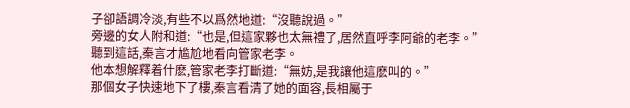子卻語調冷淡,有些不以爲然地道:“沒聽說過。”
旁邊的女人附和道:“也是,但這家夥也太無禮了,居然直呼李阿爺的老李。”
聽到這話,秦言才尴尬地看向管家老李。
他本想解釋着什麽,管家老李打斷道:“無妨,是我讓他這麽叫的。”
那個女子快速地下了樓,秦言看清了她的面容,長相屬于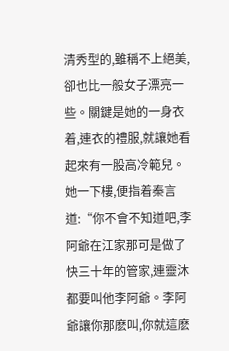清秀型的,雖稱不上絕美,卻也比一般女子漂亮一些。關鍵是她的一身衣着,連衣的禮服,就讓她看起來有一股高冷範兒。
她一下樓,便指着秦言道:“你不會不知道吧,李阿爺在江家那可是做了快三十年的管家,連靈沐都要叫他李阿爺。李阿爺讓你那麽叫,你就這麽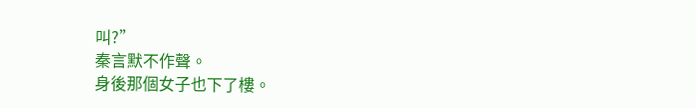叫?”
秦言默不作聲。
身後那個女子也下了樓。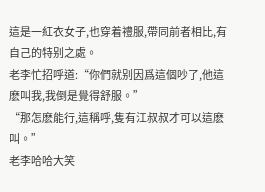這是一紅衣女子,也穿着禮服,帶同前者相比,有自己的特别之處。
老李忙招呼道:“你們就别因爲這個吵了,他這麽叫我,我倒是覺得舒服。”
“那怎麽能行,這稱呼,隻有江叔叔才可以這麽叫。”
老李哈哈大笑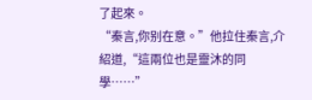了起來。
“秦言,你别在意。”他拉住秦言,介紹道,“這兩位也是靈沐的同學……”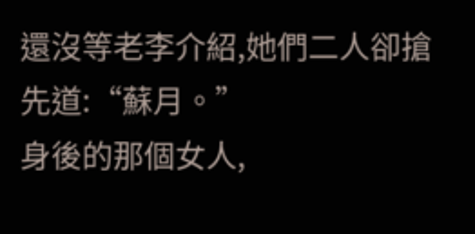還沒等老李介紹,她們二人卻搶先道:“蘇月。”
身後的那個女人,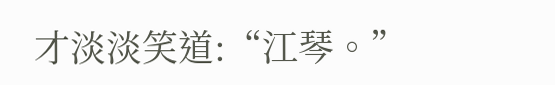才淡淡笑道:“江琴。”